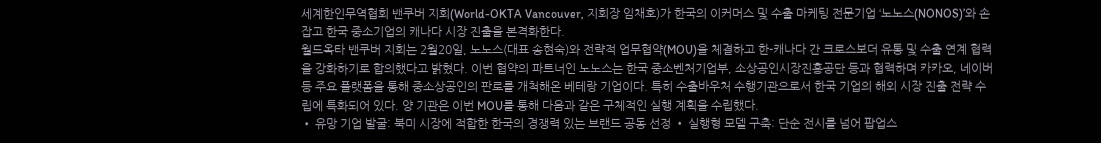세계한인무역협회 밴쿠버 지회(World-OKTA Vancouver, 지회장 임채호)가 한국의 이커머스 및 수출 마케팅 전문기업 ‘노노스(NONOS)’와 손잡고 한국 중소기업의 캐나다 시장 진출을 본격화한다.
월드옥타 밴쿠버 지회는 2월20일, 노노스(대표 송현숙)와 전략적 업무협약(MOU)을 체결하고 한-캐나다 간 크로스보더 유통 및 수출 연계 협력을 강화하기로 합의했다고 밝혔다. 이번 협약의 파트너인 노노스는 한국 중소벤처기업부, 소상공인시장진흥공단 등과 협력하며 카카오, 네이버 등 주요 플랫폼을 통해 중소상공인의 판로를 개척해온 베테랑 기업이다. 특히 수출바우처 수행기관으로서 한국 기업의 해외 시장 진출 전략 수립에 특화되어 있다. 양 기관은 이번 MOU를 통해 다음과 같은 구체적인 실행 계획을 수립했다.
• 유망 기업 발굴: 북미 시장에 적합한 한국의 경쟁력 있는 브랜드 공동 선정 • 실행형 모델 구축: 단순 전시를 넘어 팝업스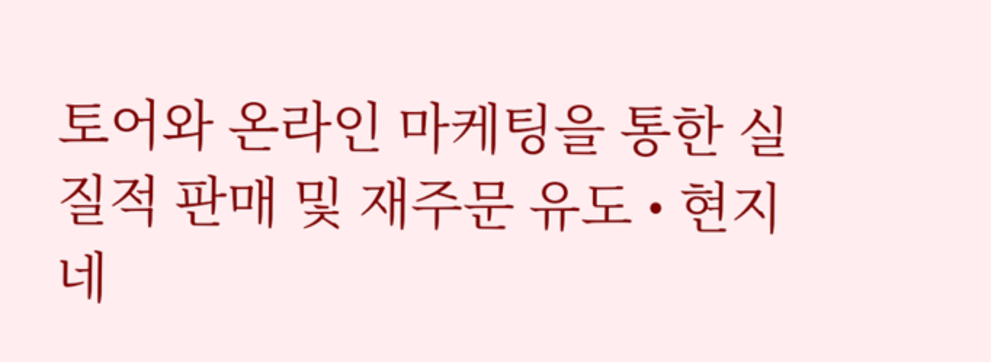토어와 온라인 마케팅을 통한 실질적 판매 및 재주문 유도 • 현지 네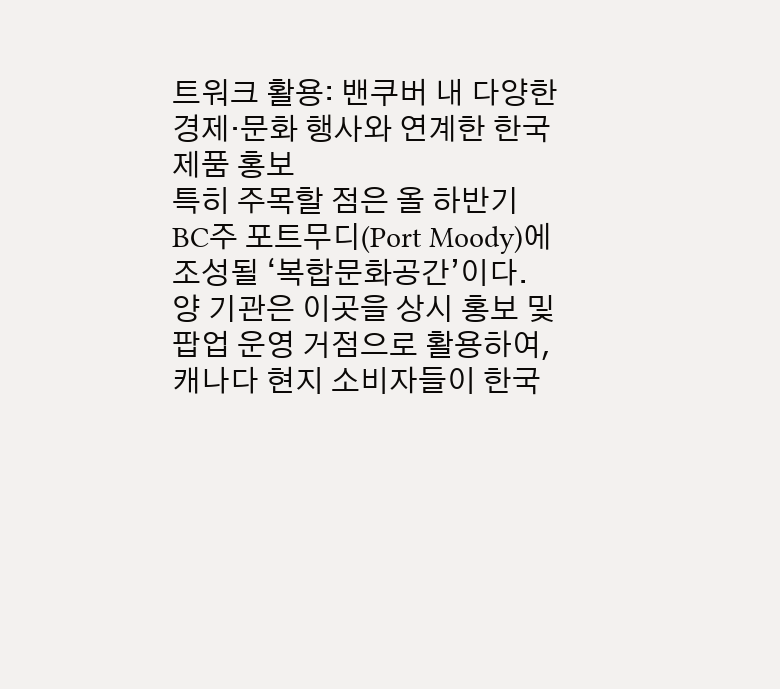트워크 활용: 밴쿠버 내 다양한 경제·문화 행사와 연계한 한국 제품 홍보
특히 주목할 점은 올 하반기 BC주 포트무디(Port Moody)에 조성될 ‘복합문화공간’이다. 양 기관은 이곳을 상시 홍보 및 팝업 운영 거점으로 활용하여, 캐나다 현지 소비자들이 한국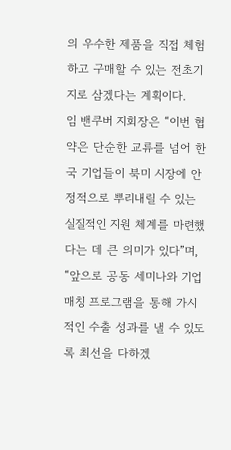의 우수한 제품을 직접 체험하고 구매할 수 있는 전초기지로 삼겠다는 계획이다.
임 밴쿠버 지회장은 “이번 협약은 단순한 교류를 넘어 한국 기업들이 북미 시장에 안정적으로 뿌리내릴 수 있는 실질적인 지원 체계를 마련했다는 데 큰 의미가 있다”며, “앞으로 공동 세미나와 기업 매칭 프로그램을 통해 가시적인 수출 성과를 낼 수 있도록 최선을 다하겠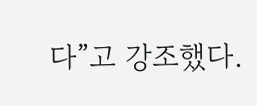다”고 강조했다.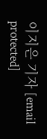이지은 기자 [email protected]